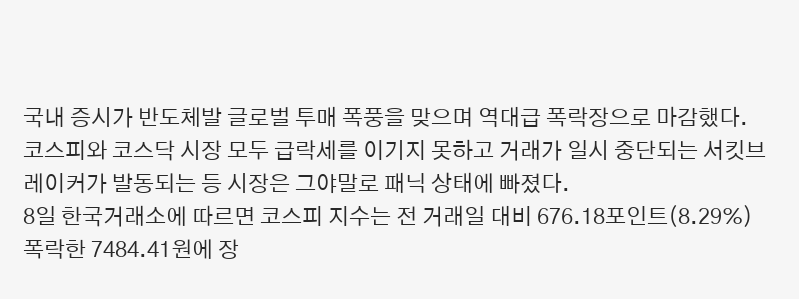국내 증시가 반도체발 글로벌 투매 폭풍을 맞으며 역대급 폭락장으로 마감했다.
코스피와 코스닥 시장 모두 급락세를 이기지 못하고 거래가 일시 중단되는 서킷브레이커가 발동되는 등 시장은 그야말로 패닉 상태에 빠졌다.
8일 한국거래소에 따르면 코스피 지수는 전 거래일 대비 676.18포인트(8.29%) 폭락한 7484.41원에 장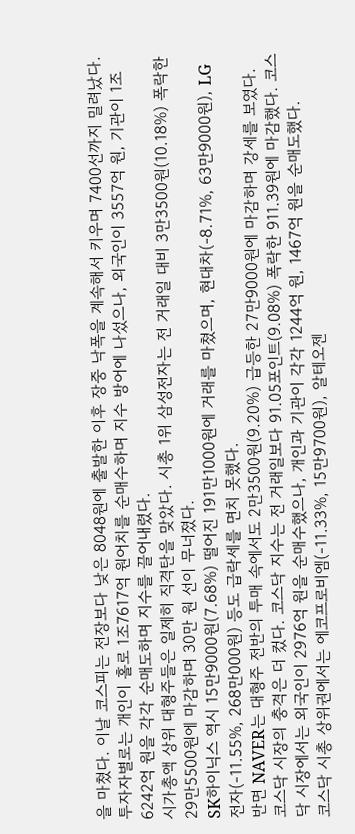을 마쳤다. 이날 코스피는 전장보다 낮은 8048원에 출발한 이후 장중 낙폭을 계속해서 키우며 7400선까지 밀려났다.
투자자별로는 개인이 홀로 1조7617억 원어치를 순매수하며 지수 방어에 나섰으나, 외국인이 3557억 원, 기관이 1조6242억 원을 각각 순매도하며 지수를 끌어내렸다.
시가총액 상위 대형주들은 일제히 직격탄을 맞았다. 시총 1위 삼성전자는 전 거래일 대비 3만3500원(10.18%) 폭락한 29만5500원에 마감하며 30만 원 선이 무너졌다.
SK하이닉스 역시 15만9000원(7.68%) 떨어진 191만1000원에 거래를 마쳤으며, 현대차(-8.71%, 63만9000원), LG전자(-11.55%, 268만000원) 등도 급락세를 면치 못했다.
반면 NAVER는 대형주 전반의 투매 속에서도 2만3500원(9.20%) 급등한 27만9000원에 마감하며 강세를 보였다.
코스닥 시장의 충격은 더 컸다. 코스닥 지수는 전 거래일보다 91.05포인트(9.08%) 폭락한 911.39원에 마감했다. 코스닥 시장에서는 외국인이 2976억 원을 순매수했으나, 개인과 기관이 각각 1244억 원, 1467억 원을 순매도했다.
코스닥 시총 상위권에서는 에코프로비엠(-11.33%, 15만9700원), 알테오젠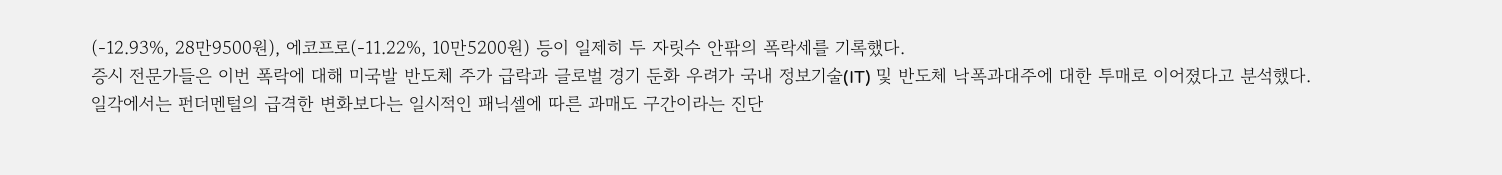(-12.93%, 28만9500원), 에코프로(-11.22%, 10만5200원) 등이 일제히 두 자릿수 안팎의 폭락세를 기록했다.
증시 전문가들은 이번 폭락에 대해 미국발 반도체 주가 급락과 글로벌 경기 둔화 우려가 국내 정보기술(IT) 및 반도체 낙폭과대주에 대한 투매로 이어졌다고 분석했다.
일각에서는 펀더멘털의 급격한 변화보다는 일시적인 패닉셀에 따른 과매도 구간이라는 진단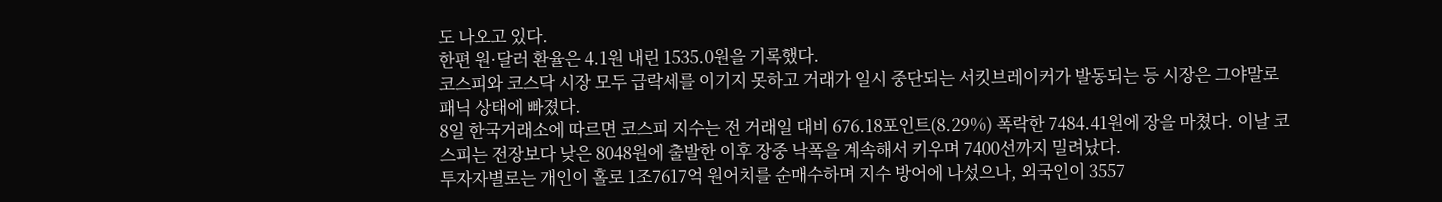도 나오고 있다.
한편 원·달러 환율은 4.1원 내린 1535.0원을 기록했다.
코스피와 코스닥 시장 모두 급락세를 이기지 못하고 거래가 일시 중단되는 서킷브레이커가 발동되는 등 시장은 그야말로 패닉 상태에 빠졌다.
8일 한국거래소에 따르면 코스피 지수는 전 거래일 대비 676.18포인트(8.29%) 폭락한 7484.41원에 장을 마쳤다. 이날 코스피는 전장보다 낮은 8048원에 출발한 이후 장중 낙폭을 계속해서 키우며 7400선까지 밀려났다.
투자자별로는 개인이 홀로 1조7617억 원어치를 순매수하며 지수 방어에 나섰으나, 외국인이 3557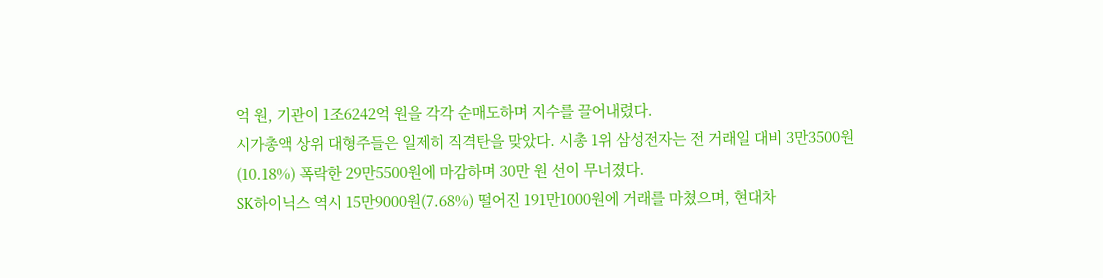억 원, 기관이 1조6242억 원을 각각 순매도하며 지수를 끌어내렸다.
시가총액 상위 대형주들은 일제히 직격탄을 맞았다. 시총 1위 삼성전자는 전 거래일 대비 3만3500원(10.18%) 폭락한 29만5500원에 마감하며 30만 원 선이 무너졌다.
SK하이닉스 역시 15만9000원(7.68%) 떨어진 191만1000원에 거래를 마쳤으며, 현대차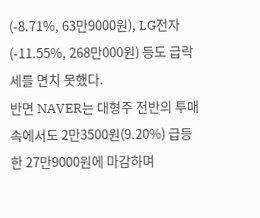(-8.71%, 63만9000원), LG전자(-11.55%, 268만000원) 등도 급락세를 면치 못했다.
반면 NAVER는 대형주 전반의 투매 속에서도 2만3500원(9.20%) 급등한 27만9000원에 마감하며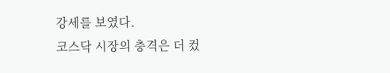강세를 보였다.
코스닥 시장의 충격은 더 컸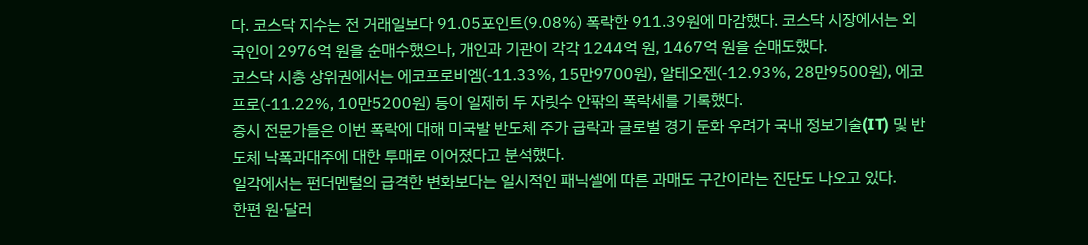다. 코스닥 지수는 전 거래일보다 91.05포인트(9.08%) 폭락한 911.39원에 마감했다. 코스닥 시장에서는 외국인이 2976억 원을 순매수했으나, 개인과 기관이 각각 1244억 원, 1467억 원을 순매도했다.
코스닥 시총 상위권에서는 에코프로비엠(-11.33%, 15만9700원), 알테오젠(-12.93%, 28만9500원), 에코프로(-11.22%, 10만5200원) 등이 일제히 두 자릿수 안팎의 폭락세를 기록했다.
증시 전문가들은 이번 폭락에 대해 미국발 반도체 주가 급락과 글로벌 경기 둔화 우려가 국내 정보기술(IT) 및 반도체 낙폭과대주에 대한 투매로 이어졌다고 분석했다.
일각에서는 펀더멘털의 급격한 변화보다는 일시적인 패닉셀에 따른 과매도 구간이라는 진단도 나오고 있다.
한편 원·달러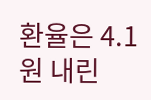환율은 4.1원 내린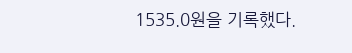1535.0원을 기록했다.